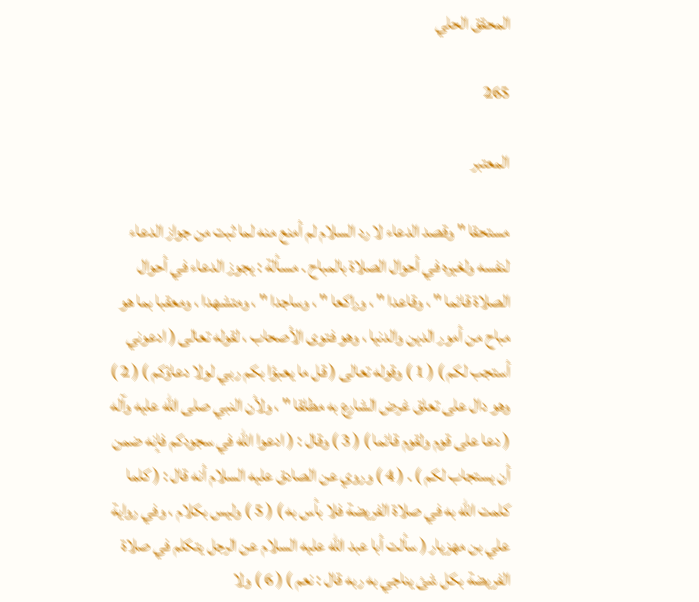المحقق الحلي

265

المعتبر

مستحقا " وقصد الدعاء لا رد السلام لم أمنع منه لما ثبت من جواز الدعاء لنفسه ولغيره في أحوال الصلاة بالمباح . مسألة : يجوز الدعاء في أحوال الصلاة قائما " ، وقاعدا " ، وراكعا " ، وساجدا " ، ومتشهدا ، ومعقبا بما هو مباح من أمور الدين والدنيا ، وهو فتوى الأصحاب ، لقوله تعالى ( ادعوني أستجب لكم ) ( 1 ) وقوله تعالى ( قل ما يعبؤا بكم ربي لولا دعاؤكم ) ( 2 ) وهو دال على تعلق غرض الشارع به مطلقا " ، ولأن النبي صلى الله عليه وآله ( دعا على قوم ولقوم قائما ) ( 3 ) وقال : ( ادعوا الله في سجودكم فإنه ضمن أن يستجاب لكم ) . ( 4 ) وروي عن الصادق عليه السلام أنه قال : ( كلما كلمت الله به في صلاة الفريضة فلا بأس به ) ( 5 ) وليس بكلام ، وفي رواية علي بن مهزيار ( سألت أبا عبد الله عليه السلام عن الرجل يتكلم في صلاة الفريضة بكل شئ يناجي به ربه قال : نعم ) ( 6 ) ولا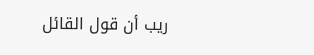ريب أن قول القائل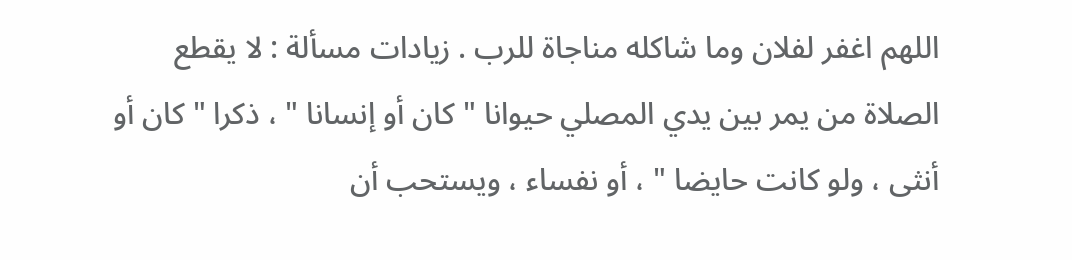اللهم اغفر لفلان وما شاكله مناجاة للرب . زيادات مسألة : لا يقطع الصلاة من يمر بين يدي المصلي حيوانا " كان أو إنسانا " ، ذكرا " كان أو أنثى ، ولو كانت حايضا " ، أو نفساء ، ويستحب أن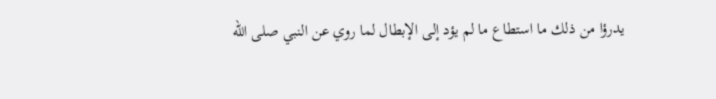يدرؤا من ذلك ما استطاع ما لم يؤد إلى الإبطال لما روي عن النبي صلى الله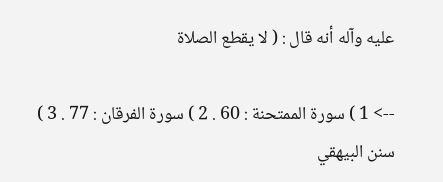عليه وآله أنه قال : ( لا يقطع الصلاة

--> 1 ) سورة الممتحنة : 60 . 2 ) سورة الفرقان : 77 . 3 ) سنن البيهقي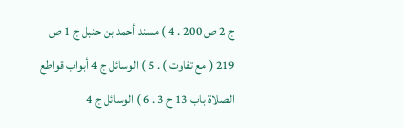ج 2 ص 200 . 4 ) مسند أحمد بن حنبل ج 1 ص 219 ( مع تفاوت ) . 5 ) الوسائل ج 4 أبواب قواطع الصلاة باب 13 ح 3 . 6 ) الوسائل ج 4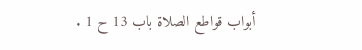أبواب قواطع الصلاة باب 13 ح 1 .